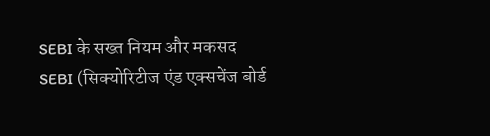SEBI के सख्त नियम और मकसद
SEBI (सिक्योरिटीज एंड एक्सचेंज बोर्ड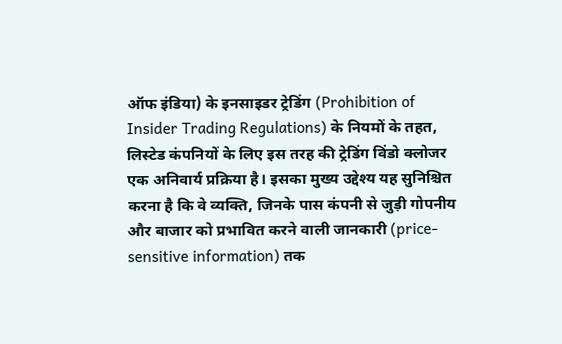ऑफ इंडिया) के इनसाइडर ट्रेडिंग (Prohibition of Insider Trading Regulations) के नियमों के तहत, लिस्टेड कंपनियों के लिए इस तरह की ट्रेडिंग विंडो क्लोजर एक अनिवार्य प्रक्रिया है। इसका मुख्य उद्देश्य यह सुनिश्चित करना है कि वे व्यक्ति, जिनके पास कंपनी से जुड़ी गोपनीय और बाजार को प्रभावित करने वाली जानकारी (price-sensitive information) तक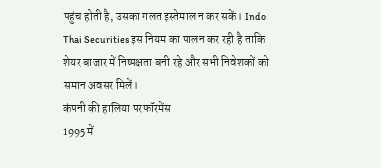पहुंच होती है, उसका गलत इस्तेमाल न कर सकें। Indo Thai Securities इस नियम का पालन कर रही है ताकि शेयर बाजार में निष्पक्षता बनी रहे और सभी निवेशकों को समान अवसर मिलें।
कंपनी की हालिया परफॉरमेंस
1995 में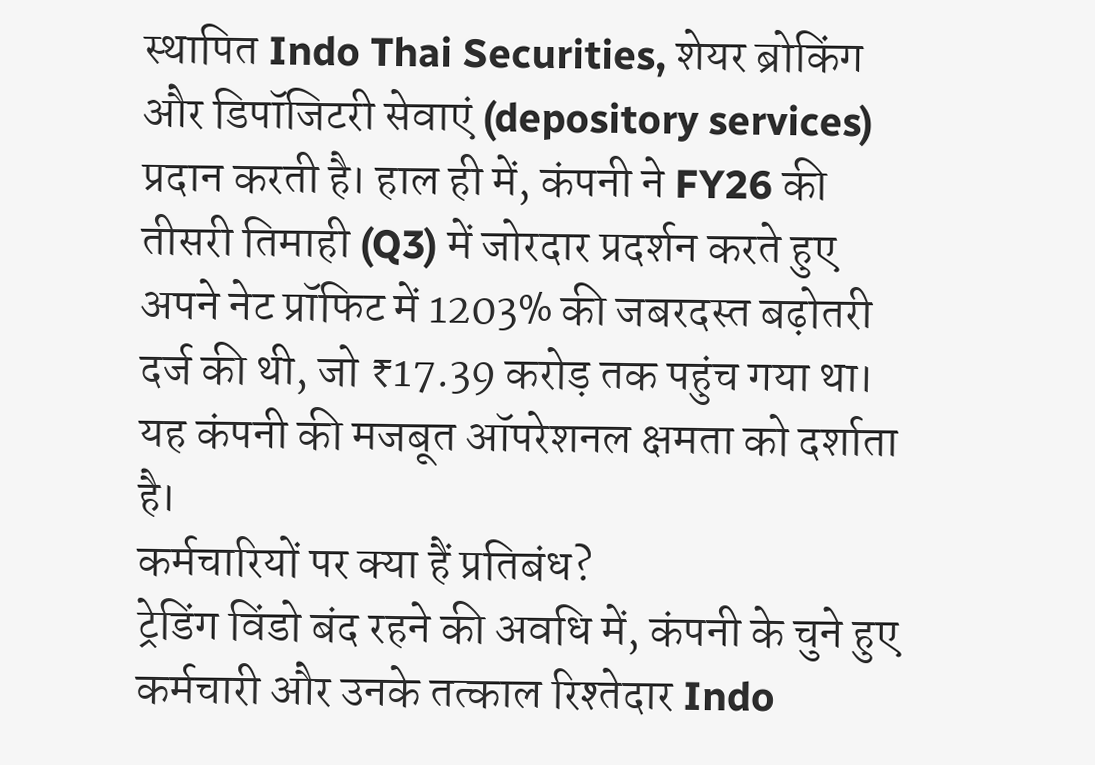स्थापित Indo Thai Securities, शेयर ब्रोकिंग और डिपॉजिटरी सेवाएं (depository services) प्रदान करती है। हाल ही में, कंपनी ने FY26 की तीसरी तिमाही (Q3) में जोरदार प्रदर्शन करते हुए अपने नेट प्रॉफिट में 1203% की जबरदस्त बढ़ोतरी दर्ज की थी, जो ₹17.39 करोड़ तक पहुंच गया था। यह कंपनी की मजबूत ऑपरेशनल क्षमता को दर्शाता है।
कर्मचारियों पर क्या हैं प्रतिबंध?
ट्रेडिंग विंडो बंद रहने की अवधि में, कंपनी के चुने हुए कर्मचारी और उनके तत्काल रिश्तेदार Indo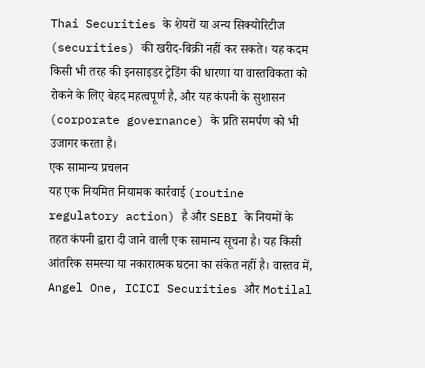Thai Securities के शेयरों या अन्य सिक्योरिटीज (securities) की खरीद-बिक्री नहीं कर सकते। यह कदम किसी भी तरह की इनसाइडर ट्रेडिंग की धारणा या वास्तविकता को रोकने के लिए बेहद महत्वपूर्ण है, और यह कंपनी के सुशासन (corporate governance) के प्रति समर्पण को भी उजागर करता है।
एक सामान्य प्रचलन
यह एक नियमित नियामक कार्रवाई (routine regulatory action) है और SEBI के नियमों के तहत कंपनी द्वारा दी जाने वाली एक सामान्य सूचना है। यह किसी आंतरिक समस्या या नकारात्मक घटना का संकेत नहीं है। वास्तव में, Angel One, ICICI Securities और Motilal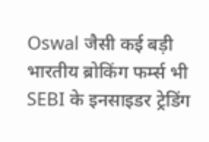Oswal जैसी कई बड़ी भारतीय ब्रोकिंग फर्म्स भी SEBI के इनसाइडर ट्रेडिंग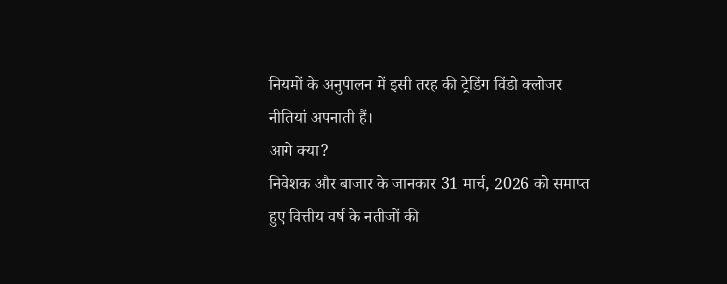नियमों के अनुपालन में इसी तरह की ट्रेडिंग विंडो क्लोजर नीतियां अपनाती हैं।
आगे क्या?
निवेशक और बाजार के जानकार 31 मार्च, 2026 को समाप्त हुए वित्तीय वर्ष के नतीजों की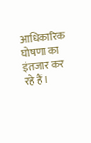आधिकारिक घोषणा का इंतजार कर रहे हैं।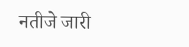नतीजे जारी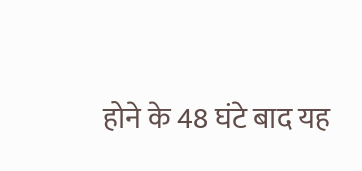होने के 48 घंटे बाद यह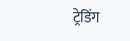ट्रेडिंग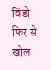विंडो फिर से खोल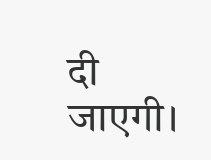दी जाएगी।